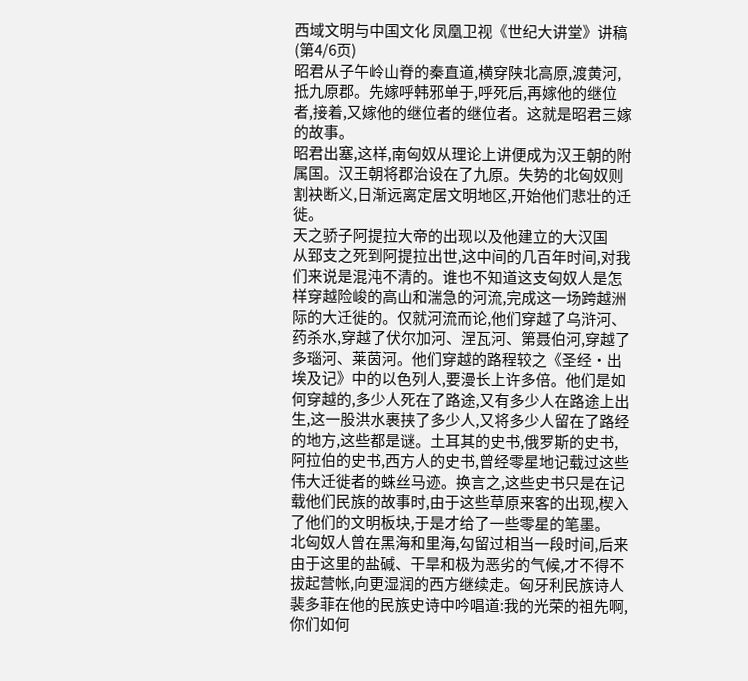西域文明与中国文化 凤凰卫视《世纪大讲堂》讲稿(第4/6页)
昭君从子午岭山脊的秦直道,横穿陕北高原,渡黄河,抵九原郡。先嫁呼韩邪单于,呼死后,再嫁他的继位者,接着,又嫁他的继位者的继位者。这就是昭君三嫁的故事。
昭君出塞,这样,南匈奴从理论上讲便成为汉王朝的附属国。汉王朝将郡治设在了九原。失势的北匈奴则割袂断义,日渐远离定居文明地区,开始他们悲壮的迁徙。
天之骄子阿提拉大帝的出现以及他建立的大汉国
从郅支之死到阿提拉出世,这中间的几百年时间,对我们来说是混沌不清的。谁也不知道这支匈奴人是怎样穿越险峻的高山和湍急的河流,完成这一场跨越洲际的大迁徙的。仅就河流而论,他们穿越了乌浒河、药杀水,穿越了伏尔加河、涅瓦河、第聂伯河,穿越了多瑙河、莱茵河。他们穿越的路程较之《圣经·出埃及记》中的以色列人,要漫长上许多倍。他们是如何穿越的,多少人死在了路途,又有多少人在路途上出生,这一股洪水裹挟了多少人,又将多少人留在了路经的地方,这些都是谜。土耳其的史书,俄罗斯的史书,阿拉伯的史书,西方人的史书,曾经零星地记载过这些伟大迁徙者的蛛丝马迹。换言之,这些史书只是在记载他们民族的故事时,由于这些草原来客的出现,楔入了他们的文明板块,于是才给了一些零星的笔墨。
北匈奴人曾在黑海和里海,勾留过相当一段时间,后来由于这里的盐碱、干旱和极为恶劣的气候,才不得不拔起营帐,向更湿润的西方继续走。匈牙利民族诗人裴多菲在他的民族史诗中吟唱道:我的光荣的祖先啊,你们如何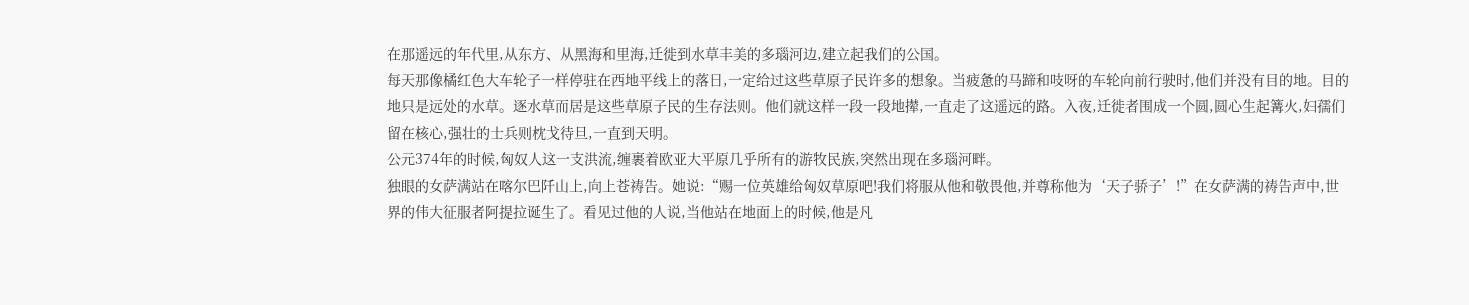在那遥远的年代里,从东方、从黑海和里海,迁徙到水草丰美的多瑙河边,建立起我们的公国。
每天那像橘红色大车轮子一样停驻在西地平线上的落日,一定给过这些草原子民许多的想象。当疲惫的马蹄和吱呀的车轮向前行驶时,他们并没有目的地。目的地只是远处的水草。逐水草而居是这些草原子民的生存法则。他们就这样一段一段地撵,一直走了这遥远的路。入夜,迁徙者围成一个圆,圆心生起篝火,妇孺们留在核心,强壮的士兵则枕戈待旦,一直到天明。
公元374年的时候,匈奴人这一支洪流,缠裹着欧亚大平原几乎所有的游牧民族,突然出现在多瑙河畔。
独眼的女萨满站在喀尔巴阡山上,向上苍祷告。她说:“赐一位英雄给匈奴草原吧!我们将服从他和敬畏他,并尊称他为‘天子骄子’!”在女萨满的祷告声中,世界的伟大征服者阿提拉诞生了。看见过他的人说,当他站在地面上的时候,他是凡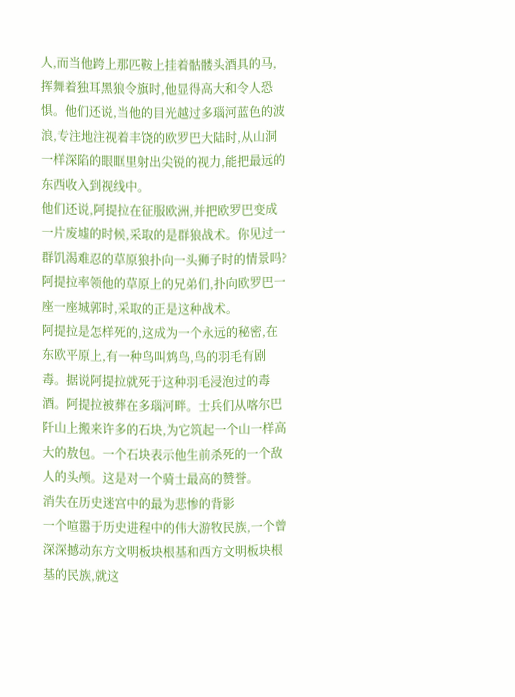人,而当他跨上那匹鞍上挂着骷髅头酒具的马,挥舞着独耳黑狼令旗时,他显得高大和令人恐惧。他们还说,当他的目光越过多瑙河蓝色的波浪,专注地注视着丰饶的欧罗巴大陆时,从山洞一样深陷的眼眶里射出尖锐的视力,能把最远的东西收入到视线中。
他们还说,阿提拉在征服欧洲,并把欧罗巴变成一片废墟的时候,采取的是群狼战术。你见过一群饥渴难忍的草原狼扑向一头狮子时的情景吗?阿提拉率领他的草原上的兄弟们,扑向欧罗巴一座一座城郭时,采取的正是这种战术。
阿提拉是怎样死的,这成为一个永远的秘密,在东欧平原上,有一种鸟叫鸩鸟,鸟的羽毛有剧毒。据说阿提拉就死于这种羽毛浸泡过的毒酒。阿提拉被葬在多瑙河畔。士兵们从喀尔巴阡山上搬来许多的石块,为它筑起一个山一样高大的敖包。一个石块表示他生前杀死的一个敌人的头颅。这是对一个骑士最高的赞誉。
消失在历史迷宫中的最为悲惨的背影
一个喧嚣于历史进程中的伟大游牧民族,一个曾深深撼动东方文明板块根基和西方文明板块根基的民族,就这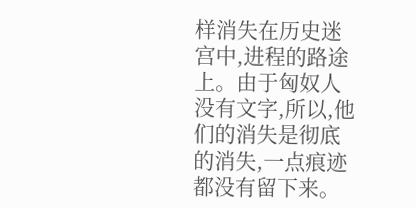样消失在历史迷宫中,进程的路途上。由于匈奴人没有文字,所以,他们的消失是彻底的消失,一点痕迹都没有留下来。